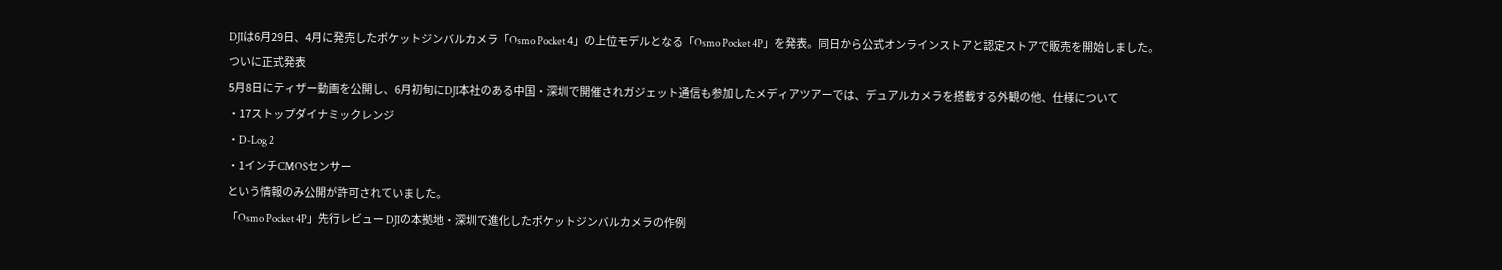DJIは6月29日、4月に発売したポケットジンバルカメラ「Osmo Pocket 4」の上位モデルとなる「Osmo Pocket 4P」を発表。同日から公式オンラインストアと認定ストアで販売を開始しました。
ついに正式発表
5月8日にティザー動画を公開し、6月初旬にDJI本社のある中国・深圳で開催されガジェット通信も参加したメディアツアーでは、デュアルカメラを搭載する外観の他、仕様について
・17ストップダイナミックレンジ
・D-Log 2
・1インチCMOSセンサー
という情報のみ公開が許可されていました。
「Osmo Pocket 4P」先行レビュー DJIの本拠地・深圳で進化したポケットジンバルカメラの作例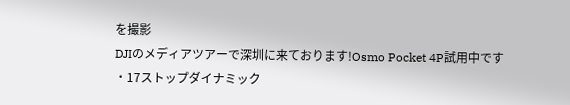を撮影
DJIのメディアツアーで深圳に来ております!Osmo Pocket 4P試用中です
・17ストップダイナミック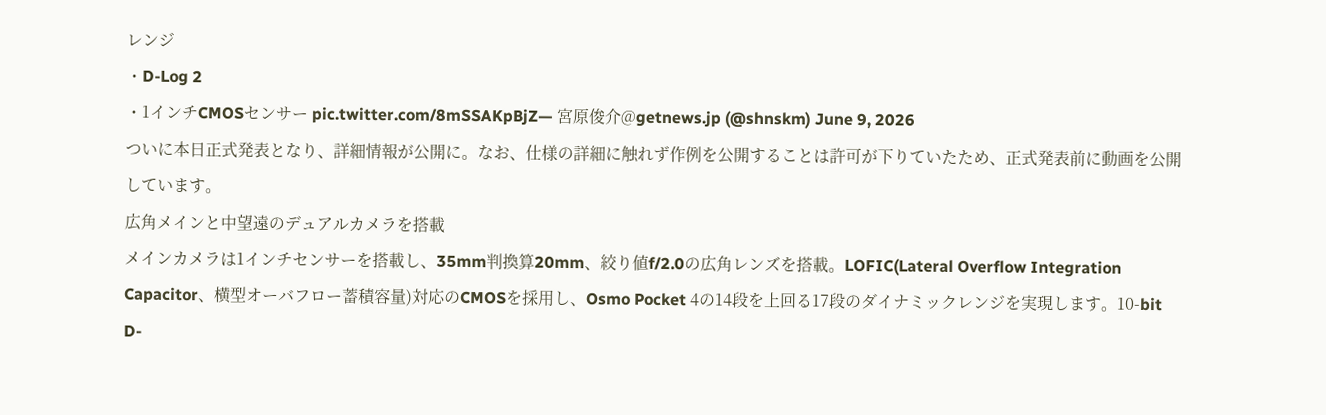レンジ
・D-Log 2
・1インチCMOSセンサー pic.twitter.com/8mSSAKpBjZ— 宮原俊介@getnews.jp (@shnskm) June 9, 2026
ついに本日正式発表となり、詳細情報が公開に。なお、仕様の詳細に触れず作例を公開することは許可が下りていたため、正式発表前に動画を公開しています。
広角メインと中望遠のデュアルカメラを搭載
メインカメラは1インチセンサーを搭載し、35mm判換算20mm、絞り値f/2.0の広角レンズを搭載。LOFIC(Lateral Overflow Integration Capacitor、横型オーバフロー蓄積容量)対応のCMOSを採用し、Osmo Pocket 4の14段を上回る17段のダイナミックレンジを実現します。10-bit D-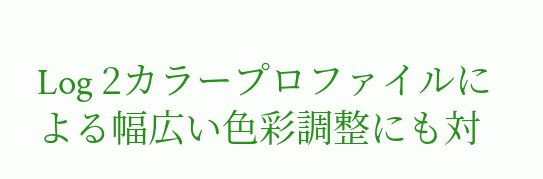Log 2カラープロファイルによる幅広い色彩調整にも対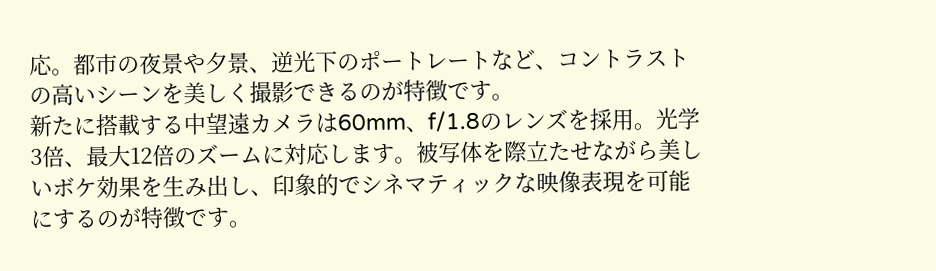応。都市の夜景や夕景、逆光下のポートレートなど、コントラストの高いシーンを美しく撮影できるのが特徴です。
新たに搭載する中望遠カメラは60mm、f/1.8のレンズを採用。光学3倍、最大12倍のズームに対応します。被写体を際立たせながら美しいボケ効果を生み出し、印象的でシネマティックな映像表現を可能にするのが特徴です。